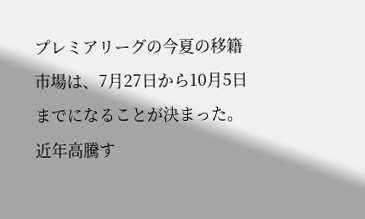プレミアリーグの今夏の移籍市場は、7月27日から10月5日までになることが決まった。
近年高騰す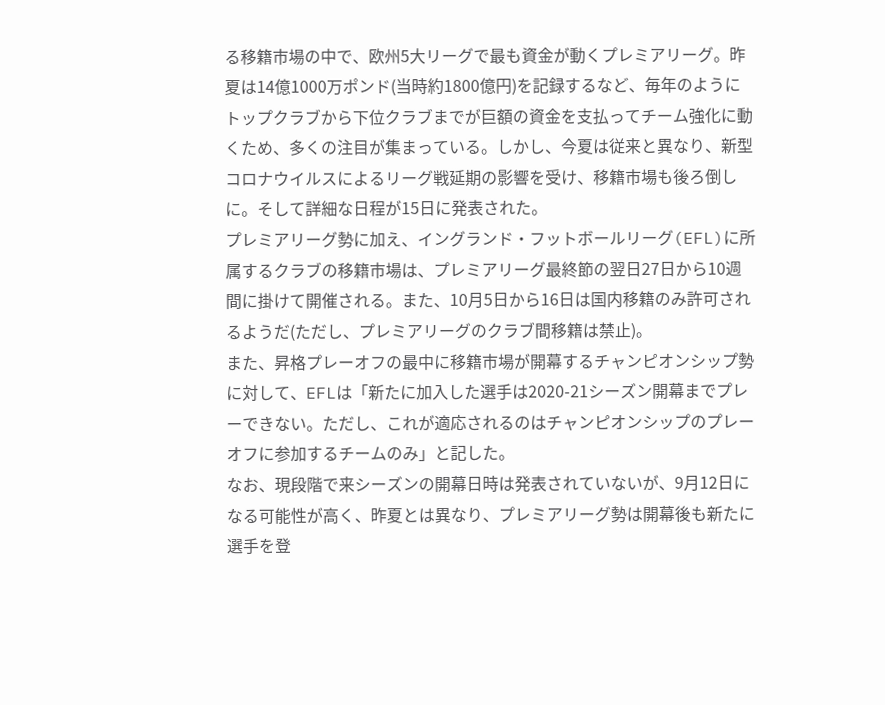る移籍市場の中で、欧州5大リーグで最も資金が動くプレミアリーグ。昨夏は14億1000万ポンド(当時約1800億円)を記録するなど、毎年のようにトップクラブから下位クラブまでが巨額の資金を支払ってチーム強化に動くため、多くの注目が集まっている。しかし、今夏は従来と異なり、新型コロナウイルスによるリーグ戦延期の影響を受け、移籍市場も後ろ倒しに。そして詳細な日程が15日に発表された。
プレミアリーグ勢に加え、イングランド・フットボールリーグ(EFL)に所属するクラブの移籍市場は、プレミアリーグ最終節の翌日27日から10週間に掛けて開催される。また、10月5日から16日は国内移籍のみ許可されるようだ(ただし、プレミアリーグのクラブ間移籍は禁止)。
また、昇格プレーオフの最中に移籍市場が開幕するチャンピオンシップ勢に対して、EFLは「新たに加入した選手は2020-21シーズン開幕までプレーできない。ただし、これが適応されるのはチャンピオンシップのプレーオフに参加するチームのみ」と記した。
なお、現段階で来シーズンの開幕日時は発表されていないが、9月12日になる可能性が高く、昨夏とは異なり、プレミアリーグ勢は開幕後も新たに選手を登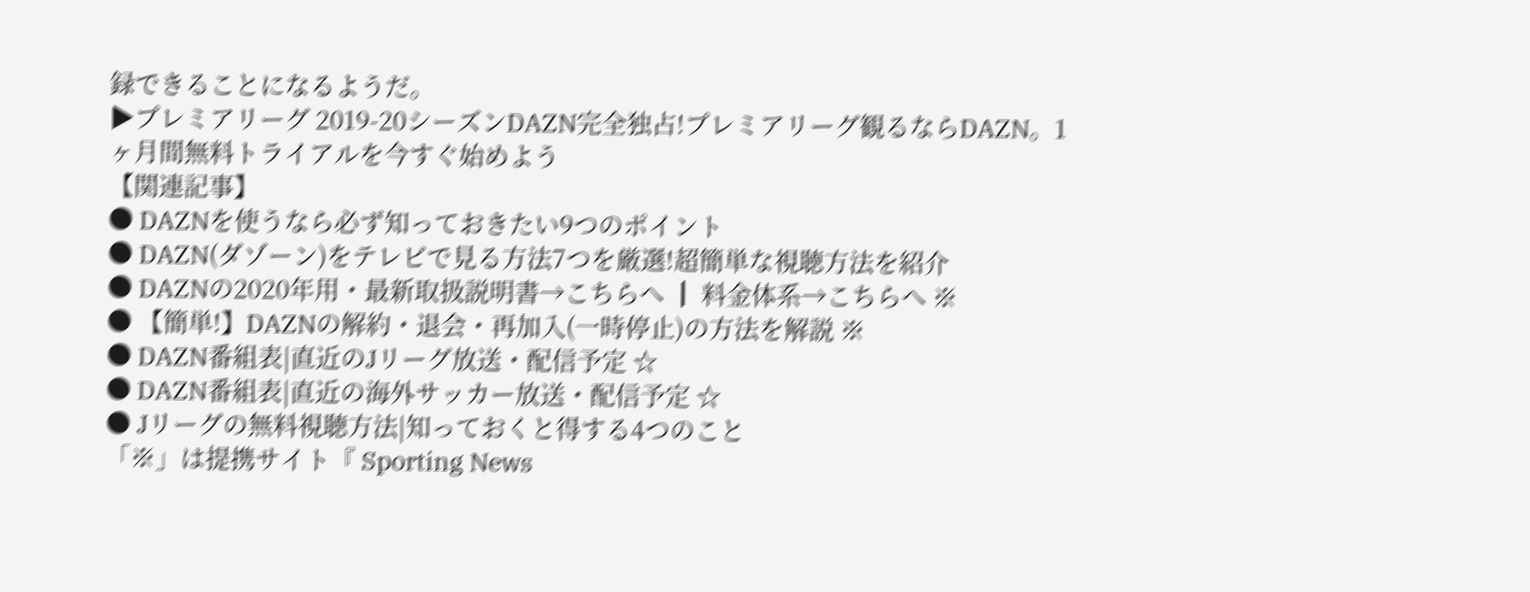録できることになるようだ。
▶プレミアリーグ 2019-20シーズンDAZN完全独占!プレミアリーグ観るならDAZN。1ヶ月間無料トライアルを今すぐ始めよう
【関連記事】
● DAZNを使うなら必ず知っておきたい9つのポイント
● DAZN(ダゾーン)をテレビで見る方法7つを厳選!超簡単な視聴方法を紹介
● DAZNの2020年用・最新取扱説明書→こちらへ ┃ 料金体系→こちらへ ※
● 【簡単!】DAZNの解約・退会・再加入(一時停止)の方法を解説 ※
● DAZN番組表|直近のJリーグ放送・配信予定 ☆
● DAZN番組表|直近の海外サッカー放送・配信予定 ☆
● Jリーグの無料視聴方法|知っておくと得する4つのこと
「※」は提携サイト『 Sporting News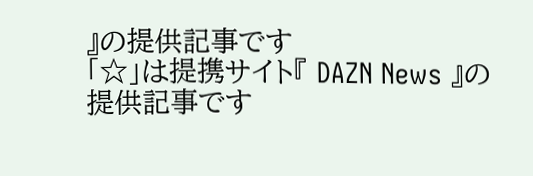』の提供記事です
「☆」は提携サイト『 DAZN News 』の提供記事です